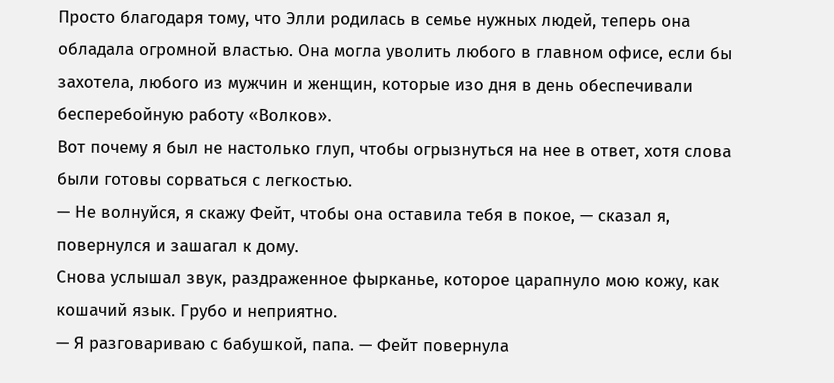Просто благодаря тому, что Элли родилась в семье нужных людей, теперь она обладала огромной властью. Она могла уволить любого в главном офисе, если бы захотела, любого из мужчин и женщин, которые изо дня в день обеспечивали бесперебойную работу «Волков».
Вот почему я был не настолько глуп, чтобы огрызнуться на нее в ответ, хотя слова были готовы сорваться с легкостью.
— Не волнуйся, я скажу Фейт, чтобы она оставила тебя в покое, — сказал я, повернулся и зашагал к дому.
Снова услышал звук, раздраженное фырканье, которое царапнуло мою кожу, как кошачий язык. Грубо и неприятно.
— Я разговариваю с бабушкой, папа. — Фейт повернула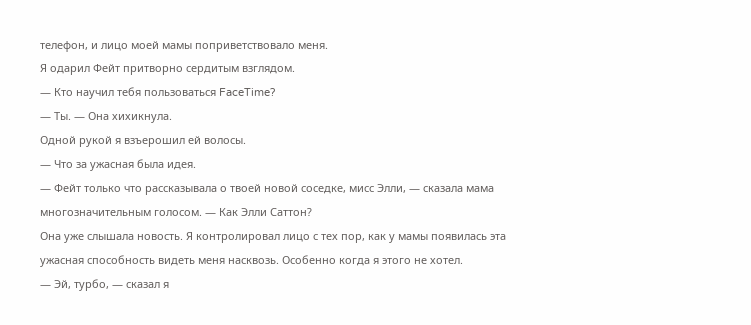телефон, и лицо моей мамы поприветствовало меня.
Я одарил Фейт притворно сердитым взглядом.
— Кто научил тебя пользоваться FaceTime?
— Ты. — Она хихикнула.
Одной рукой я взъерошил ей волосы.
— Что за ужасная была идея.
— Фейт только что рассказывала о твоей новой соседке, мисс Элли, — сказала мама многозначительным голосом. — Как Элли Саттон?
Она уже слышала новость. Я контролировал лицо с тех пор, как у мамы появилась эта ужасная способность видеть меня насквозь. Особенно когда я этого не хотел.
— Эй, турбо, — сказал я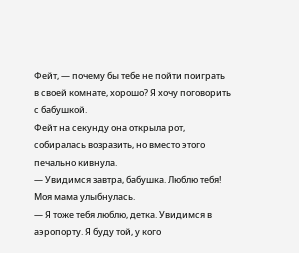Фейт, — почему бы тебе не пойти поиграть в своей комнате, хорошо? Я хочу поговорить с бабушкой.
Фейт на секунду она открыла рот, собиралась возразить, но вместо этого печально кивнула.
— Увидимся завтра, бабушка. Люблю тебя!
Моя мама улыбнулась.
— Я тоже тебя люблю, детка. Увидимся в аэропорту. Я буду той, у кого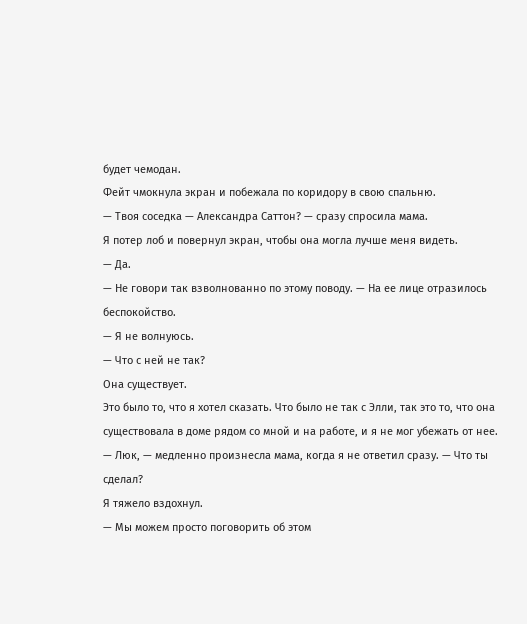будет чемодан.
Фейт чмокнула экран и побежала по коридору в свою спальню.
— Твоя соседка — Александра Саттон? — сразу спросила мама.
Я потер лоб и повернул экран, чтобы она могла лучше меня видеть.
— Да.
— Не говори так взволнованно по этому поводу. — На ее лице отразилось беспокойство.
— Я не волнуюсь.
— Что с ней не так?
Она существует.
Это было то, что я хотел сказать. Что было не так с Элли, так это то, что она существовала в доме рядом со мной и на работе, и я не мог убежать от нее.
— Люк, — медленно произнесла мама, когда я не ответил сразу. — Что ты сделал?
Я тяжело вздохнул.
— Мы можем просто поговорить об этом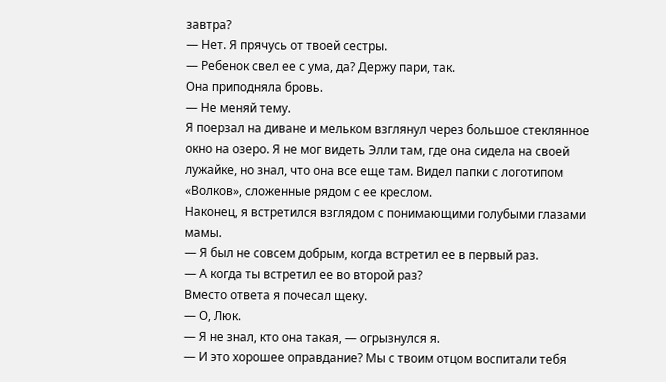завтра?
— Нет. Я прячусь от твоей сестры.
— Ребенок свел ее с ума, да? Держу пари, так.
Она приподняла бровь.
— Не меняй тему.
Я поерзал на диване и мельком взглянул через большое стеклянное окно на озеро. Я не мог видеть Элли там, где она сидела на своей лужайке, но знал, что она все еще там. Видел папки с логотипом «Волков», сложенные рядом с ее креслом.
Наконец, я встретился взглядом с понимающими голубыми глазами мамы.
— Я был не совсем добрым, когда встретил ее в первый раз.
— А когда ты встретил ее во второй раз?
Вместо ответа я почесал щеку.
— О, Люк.
— Я не знал, кто она такая, — огрызнулся я.
— И это хорошее оправдание? Мы с твоим отцом воспитали тебя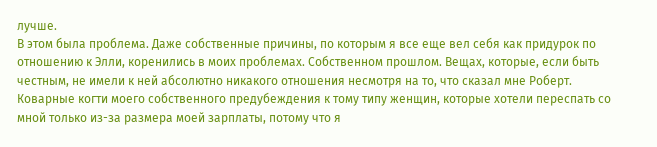лучше.
В этом была проблема. Даже собственные причины, по которым я все еще вел себя как придурок по отношению к Элли, коренились в моих проблемах. Собственном прошлом. Вещах, которые, если быть честным, не имели к ней абсолютно никакого отношения несмотря на то, что сказал мне Роберт.
Коварные когти моего собственного предубеждения к тому типу женщин, которые хотели переспать со мной только из-за размера моей зарплаты, потому что я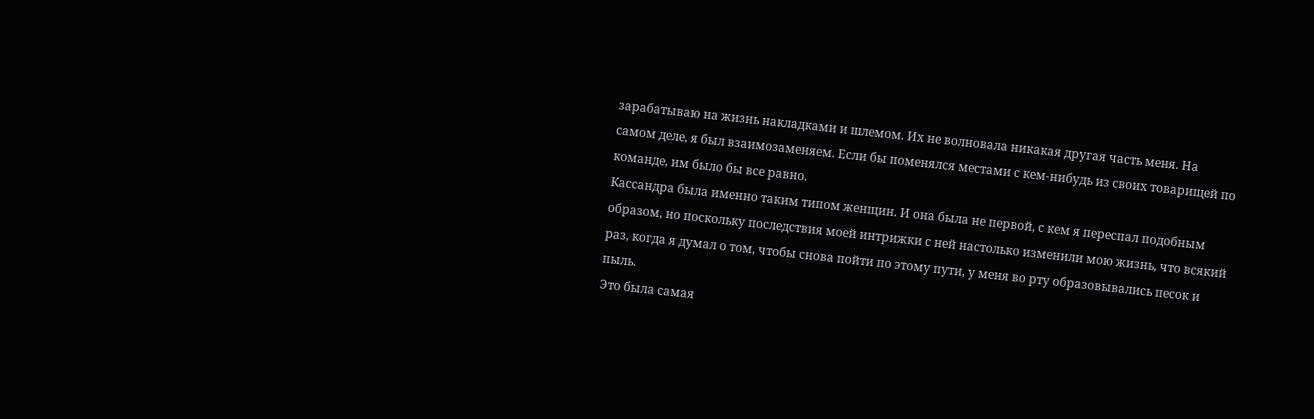зарабатываю на жизнь накладками и шлемом. Их не волновала никакая другая часть меня. На самом деле, я был взаимозаменяем. Если бы поменялся местами с кем-нибудь из своих товарищей по команде, им было бы все равно.
Кассандра была именно таким типом женщин. И она была не первой, с кем я переспал подобным образом, но поскольку последствия моей интрижки с ней настолько изменили мою жизнь, что всякий раз, когда я думал о том, чтобы снова пойти по этому пути, у меня во рту образовывались песок и пыль.
Это была самая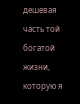дешевая часть той богатой жизни, которую я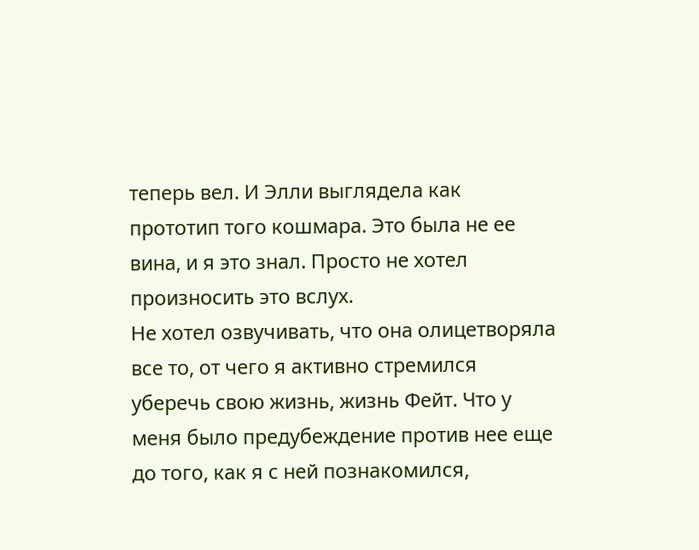теперь вел. И Элли выглядела как прототип того кошмара. Это была не ее вина, и я это знал. Просто не хотел произносить это вслух.
Не хотел озвучивать, что она олицетворяла все то, от чего я активно стремился уберечь свою жизнь, жизнь Фейт. Что у меня было предубеждение против нее еще до того, как я с ней познакомился,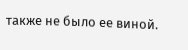также не было ее виной.